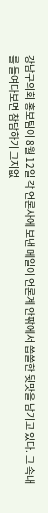강남구의회 홍보팀이 8월 12일 각 언론사에 보낸 메일이 언론계 안팎에서 씁쓸한 뒷맛을 남기고 있다. 그 속내를 들여다보면 참담하기 그지없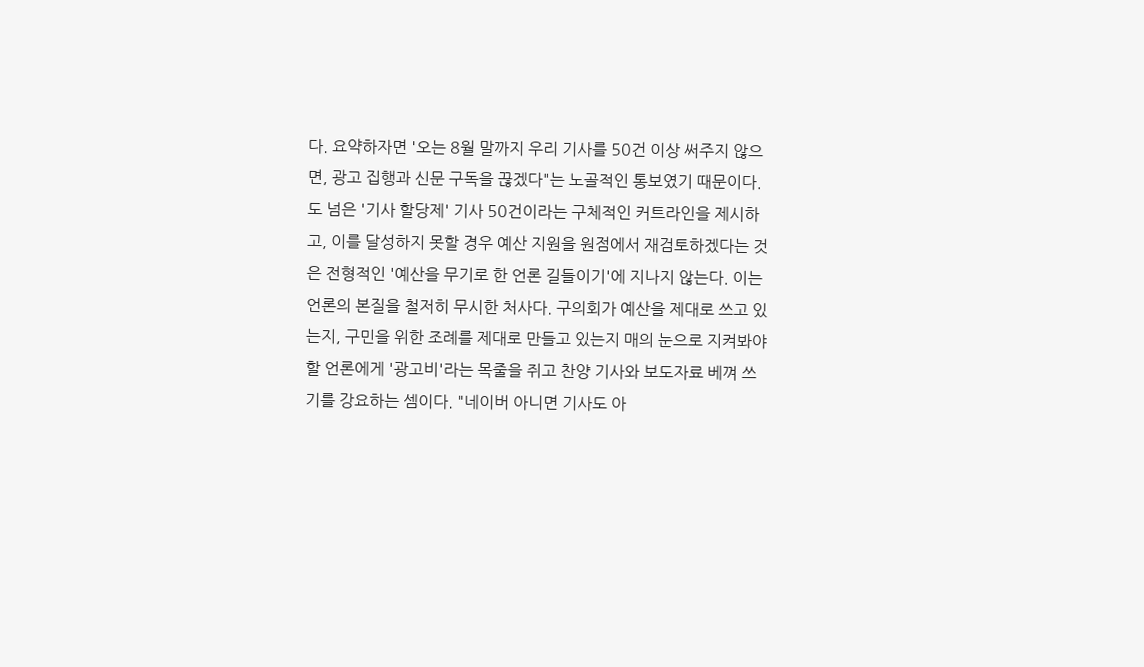다. 요약하자면 '오는 8월 말까지 우리 기사를 50건 이상 써주지 않으면, 광고 집행과 신문 구독을 끊겠다"는 노골적인 통보였기 때문이다. 도 넘은 '기사 할당제' 기사 50건이라는 구체적인 커트라인을 제시하고, 이를 달성하지 못할 경우 예산 지원을 원점에서 재검토하겠다는 것은 전형적인 '예산을 무기로 한 언론 길들이기'에 지나지 않는다. 이는 언론의 본질을 철저히 무시한 처사다. 구의회가 예산을 제대로 쓰고 있는지, 구민을 위한 조례를 제대로 만들고 있는지 매의 눈으로 지켜봐야 할 언론에게 '광고비'라는 목줄을 쥐고 찬양 기사와 보도자료 베껴 쓰기를 강요하는 셈이다. "네이버 아니면 기사도 아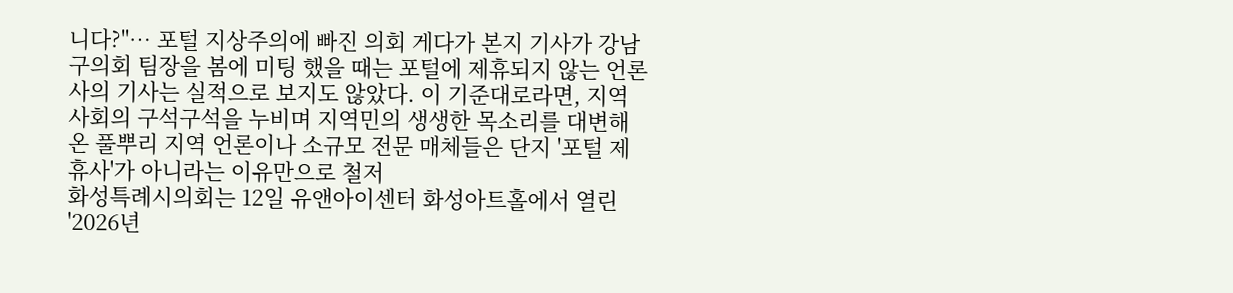니다?"… 포털 지상주의에 빠진 의회 게다가 본지 기사가 강남구의회 팀장을 봄에 미팅 했을 때는 포털에 제휴되지 않는 언론사의 기사는 실적으로 보지도 않았다. 이 기준대로라면, 지역 사회의 구석구석을 누비며 지역민의 생생한 목소리를 대변해 온 풀뿌리 지역 언론이나 소규모 전문 매체들은 단지 '포털 제휴사'가 아니라는 이유만으로 철저
화성특례시의회는 12일 유앤아이센터 화성아트홀에서 열린 '2026년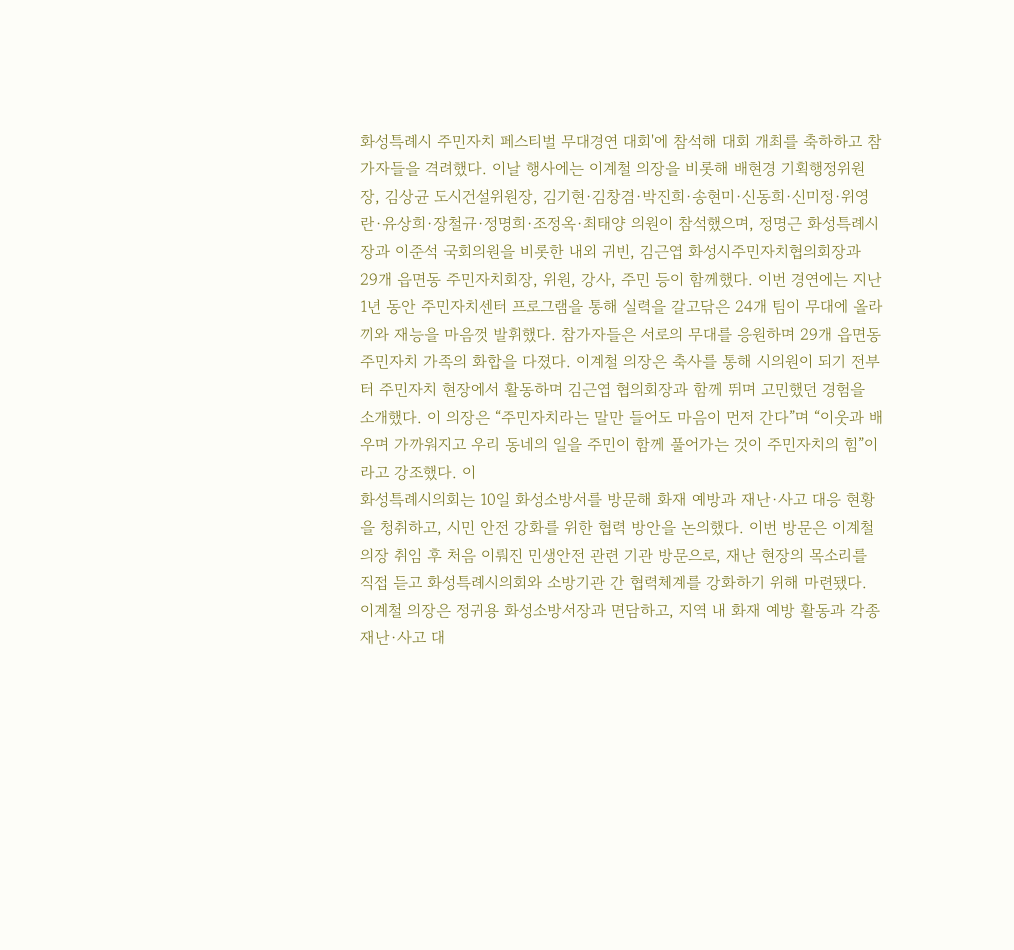화성특례시 주민자치 페스티벌 무대경연 대회'에 참석해 대회 개최를 축하하고 참가자들을 격려했다. 이날 행사에는 이계철 의장을 비롯해 배현경 기획행정위원장, 김상균 도시건설위원장, 김기현·김창겸·박진희·송현미·신동희·신미정·위영란·유상희·장철규·정명희·조정옥·최태양 의원이 참석했으며, 정명근 화성특례시장과 이준석 국회의원을 비롯한 내외 귀빈, 김근엽 화성시주민자치협의회장과 29개 읍면동 주민자치회장, 위원, 강사, 주민 등이 함께했다. 이번 경연에는 지난 1년 동안 주민자치센터 프로그램을 통해 실력을 갈고닦은 24개 팀이 무대에 올라 끼와 재능을 마음껏 발휘했다. 참가자들은 서로의 무대를 응원하며 29개 읍면동 주민자치 가족의 화합을 다졌다. 이계철 의장은 축사를 통해 시의원이 되기 전부터 주민자치 현장에서 활동하며 김근엽 협의회장과 함께 뛰며 고민했던 경험을 소개했다. 이 의장은 “주민자치라는 말만 들어도 마음이 먼저 간다”며 “이웃과 배우며 가까워지고 우리 동네의 일을 주민이 함께 풀어가는 것이 주민자치의 힘”이라고 강조했다. 이
화성특례시의회는 10일 화성소방서를 방문해 화재 예방과 재난·사고 대응 현황을 청취하고, 시민 안전 강화를 위한 협력 방안을 논의했다. 이번 방문은 이계철 의장 취임 후 처음 이뤄진 민생안전 관련 기관 방문으로, 재난 현장의 목소리를 직접 듣고 화성특례시의회와 소방기관 간 협력체계를 강화하기 위해 마련됐다. 이계철 의장은 정귀용 화성소방서장과 면담하고, 지역 내 화재 예방 활동과 각종 재난·사고 대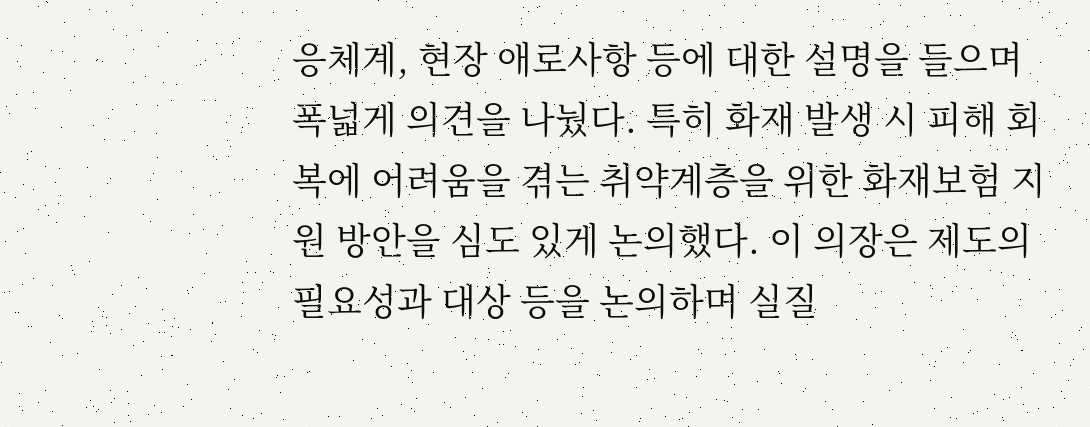응체계, 현장 애로사항 등에 대한 설명을 들으며 폭넓게 의견을 나눴다. 특히 화재 발생 시 피해 회복에 어려움을 겪는 취약계층을 위한 화재보험 지원 방안을 심도 있게 논의했다. 이 의장은 제도의 필요성과 대상 등을 논의하며 실질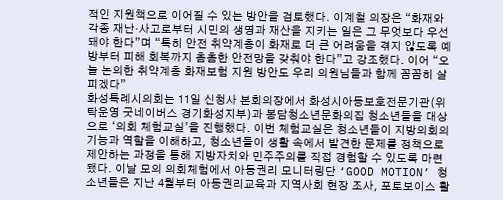적인 지원책으로 이어질 수 있는 방안을 검토했다. 이계철 의장은 “화재와 각종 재난·사고로부터 시민의 생명과 재산을 지키는 일은 그 무엇보다 우선돼야 한다”며 “특히 안전 취약계층이 화재로 더 큰 어려움을 겪지 않도록 예방부터 피해 회복까지 촘촘한 안전망을 갖춰야 한다”고 강조했다. 이어 “오늘 논의한 취약계층 화재보험 지원 방안도 우리 의원님들과 함께 꼼꼼히 살피겠다”
화성특례시의회는 11일 신청사 본회의장에서 화성시아동보호전문기관(위탁운영 굿네이버스 경기화성지부)과 봉담청소년문화의집 청소년들을 대상으로 ‘의회 체험교실’을 진행했다. 이번 체험교실은 청소년들이 지방의회의 기능과 역할을 이해하고, 청소년들이 생활 속에서 발견한 문제를 정책으로 제안하는 과정을 통해 지방자치와 민주주의를 직접 경험할 수 있도록 마련됐다. 이날 모의 의회체험에서 아동권리 모니터링단 ‘GOOD MOTION’ 청소년들은 지난 4월부터 아동권리교육과 지역사회 현장 조사, 포토보이스 활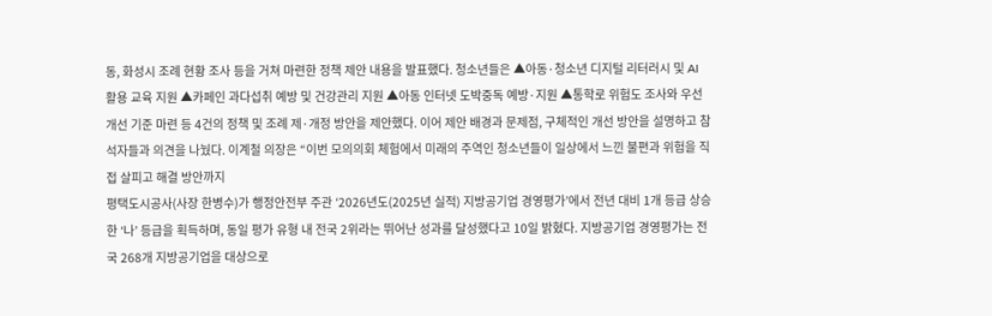동, 화성시 조례 현황 조사 등을 거쳐 마련한 정책 제안 내용을 발표했다. 청소년들은 ▲아동·청소년 디지털 리터러시 및 AI 활용 교육 지원 ▲카페인 과다섭취 예방 및 건강관리 지원 ▲아동 인터넷 도박중독 예방·지원 ▲통학로 위험도 조사와 우선 개선 기준 마련 등 4건의 정책 및 조례 제·개정 방안을 제안했다. 이어 제안 배경과 문제점, 구체적인 개선 방안을 설명하고 참석자들과 의견을 나눴다. 이계철 의장은 “이번 모의의회 체험에서 미래의 주역인 청소년들이 일상에서 느낀 불편과 위험을 직접 살피고 해결 방안까지
평택도시공사(사장 한병수)가 행정안전부 주관 ‘2026년도(2025년 실적) 지방공기업 경영평가’에서 전년 대비 1개 등급 상승한 ‘나’ 등급을 획득하며, 동일 평가 유형 내 전국 2위라는 뛰어난 성과를 달성했다고 10일 밝혔다. 지방공기업 경영평가는 전국 268개 지방공기업을 대상으로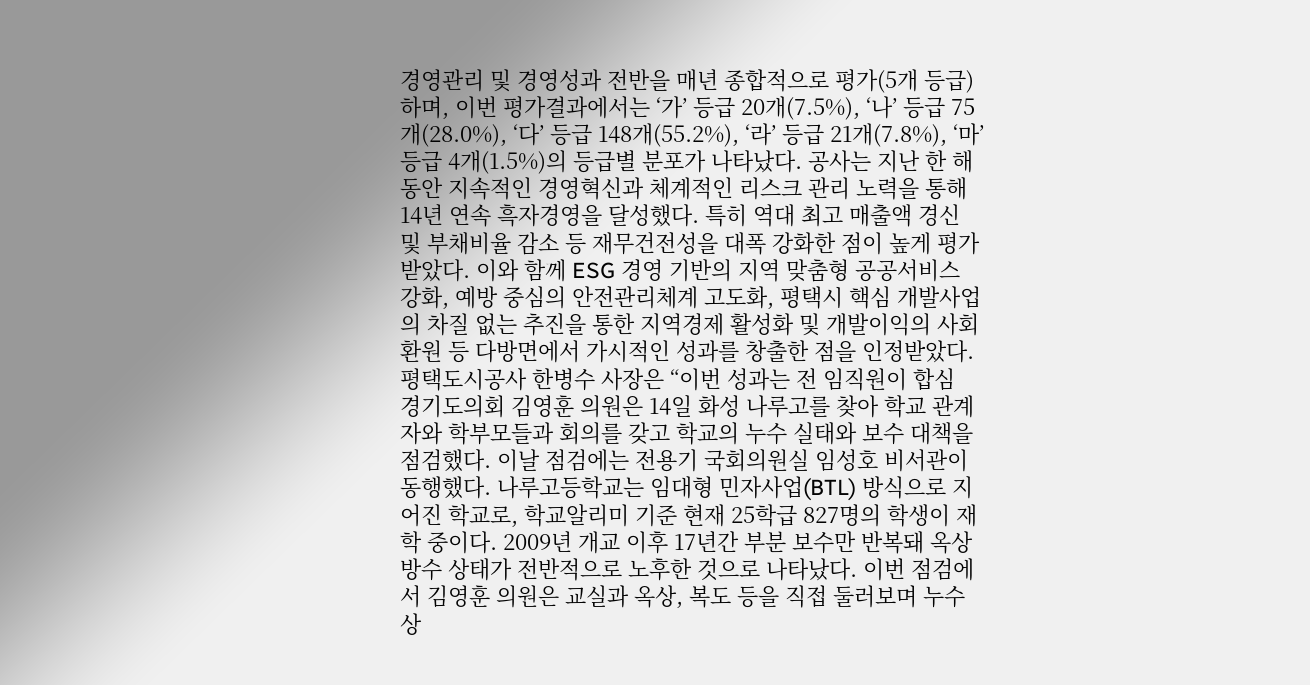경영관리 및 경영성과 전반을 매년 종합적으로 평가(5개 등급) 하며, 이번 평가결과에서는 ‘가’ 등급 20개(7.5%), ‘나’ 등급 75개(28.0%), ‘다’ 등급 148개(55.2%), ‘라’ 등급 21개(7.8%), ‘마’ 등급 4개(1.5%)의 등급별 분포가 나타났다. 공사는 지난 한 해 동안 지속적인 경영혁신과 체계적인 리스크 관리 노력을 통해 14년 연속 흑자경영을 달성했다. 특히 역대 최고 매출액 경신 및 부채비율 감소 등 재무건전성을 대폭 강화한 점이 높게 평가받았다. 이와 함께 ESG 경영 기반의 지역 맞춤형 공공서비스 강화, 예방 중심의 안전관리체계 고도화, 평택시 핵심 개발사업의 차질 없는 추진을 통한 지역경제 활성화 및 개발이익의 사회 환원 등 다방면에서 가시적인 성과를 창출한 점을 인정받았다. 평택도시공사 한병수 사장은 “이번 성과는 전 임직원이 합심
경기도의회 김영훈 의원은 14일 화성 나루고를 찾아 학교 관계자와 학부모들과 회의를 갖고 학교의 누수 실태와 보수 대책을 점검했다. 이날 점검에는 전용기 국회의원실 임성호 비서관이 동행했다. 나루고등학교는 임대형 민자사업(BTL) 방식으로 지어진 학교로, 학교알리미 기준 현재 25학급 827명의 학생이 재학 중이다. 2009년 개교 이후 17년간 부분 보수만 반복돼 옥상 방수 상태가 전반적으로 노후한 것으로 나타났다. 이번 점검에서 김영훈 의원은 교실과 옥상, 복도 등을 직접 둘러보며 누수 상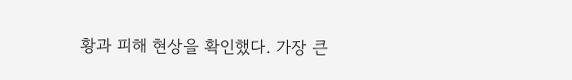황과 피해 현상을 확인했다. 가장 큰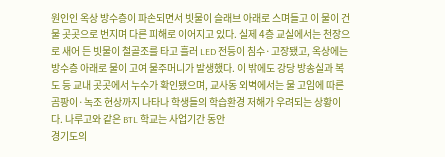원인인 옥상 방수층이 파손되면서 빗물이 슬래브 아래로 스며들고 이 물이 건물 곳곳으로 번지며 다른 피해로 이어지고 있다. 실제 4층 교실에서는 천장으로 새어 든 빗물이 철골조를 타고 흘러 LED 전등이 침수·고장됐고, 옥상에는 방수층 아래로 물이 고여 물주머니가 발생했다. 이 밖에도 강당 방송실과 복도 등 교내 곳곳에서 누수가 확인됐으며, 교사동 외벽에서는 물 고임에 따른 곰팡이·녹조 현상까지 나타나 학생들의 학습환경 저해가 우려되는 상황이다. 나루고와 같은 BTL 학교는 사업기간 동안
경기도의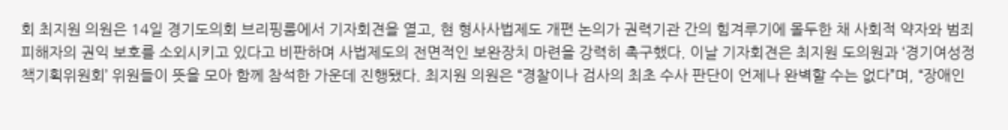회 최지원 의원은 14일 경기도의회 브리핑룸에서 기자회견을 열고, 현 형사사법제도 개편 논의가 권력기관 간의 힘겨루기에 몰두한 채 사회적 약자와 범죄피해자의 권익 보호를 소외시키고 있다고 비판하며 사법제도의 전면적인 보완장치 마련을 강력히 촉구했다. 이날 기자회견은 최지원 도의원과 ‘경기여성정책기획위원회’ 위원들이 뜻을 모아 함께 참석한 가운데 진행됐다. 최지원 의원은 “경찰이나 검사의 최초 수사 판단이 언제나 완벽할 수는 없다”며, “장애인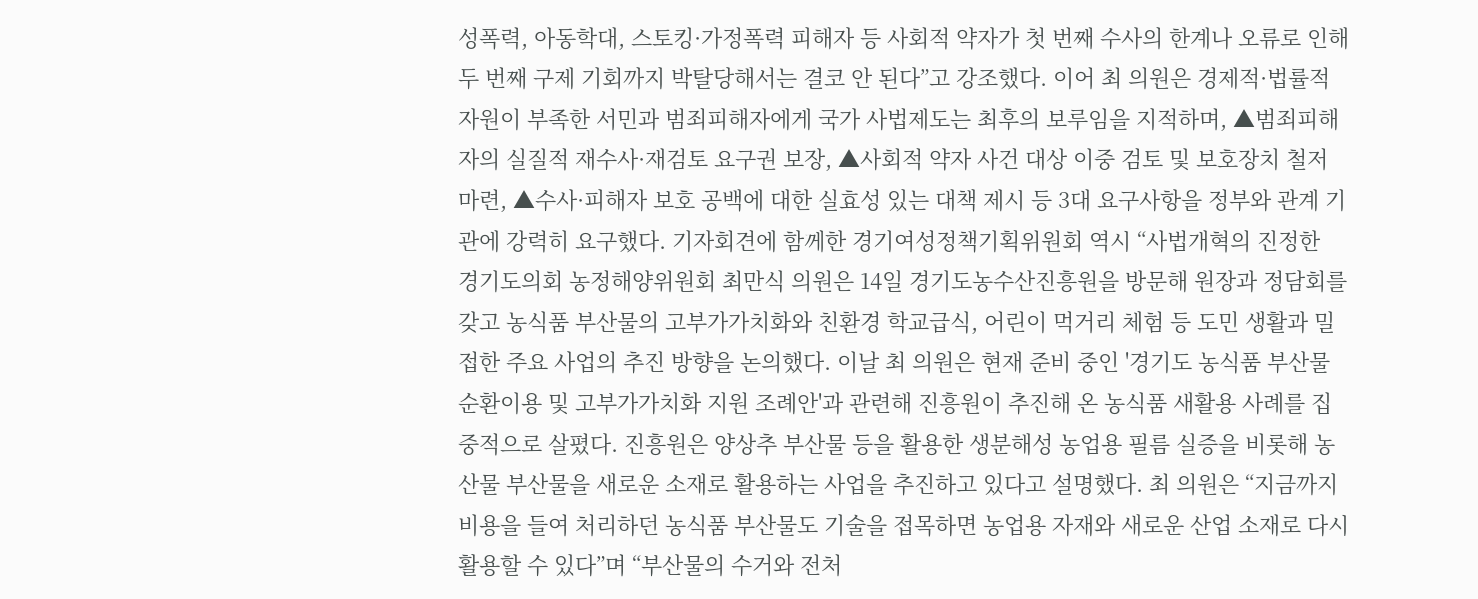성폭력, 아동학대, 스토킹·가정폭력 피해자 등 사회적 약자가 첫 번째 수사의 한계나 오류로 인해 두 번째 구제 기회까지 박탈당해서는 결코 안 된다”고 강조했다. 이어 최 의원은 경제적·법률적 자원이 부족한 서민과 범죄피해자에게 국가 사법제도는 최후의 보루임을 지적하며, ▲범죄피해자의 실질적 재수사·재검토 요구권 보장, ▲사회적 약자 사건 대상 이중 검토 및 보호장치 철저 마련, ▲수사·피해자 보호 공백에 대한 실효성 있는 대책 제시 등 3대 요구사항을 정부와 관계 기관에 강력히 요구했다. 기자회견에 함께한 경기여성정책기획위원회 역시 “사법개혁의 진정한
경기도의회 농정해양위원회 최만식 의원은 14일 경기도농수산진흥원을 방문해 원장과 정담회를 갖고 농식품 부산물의 고부가가치화와 친환경 학교급식, 어린이 먹거리 체험 등 도민 생활과 밀접한 주요 사업의 추진 방향을 논의했다. 이날 최 의원은 현재 준비 중인 '경기도 농식품 부산물 순환이용 및 고부가가치화 지원 조례안'과 관련해 진흥원이 추진해 온 농식품 새활용 사례를 집중적으로 살폈다. 진흥원은 양상추 부산물 등을 활용한 생분해성 농업용 필름 실증을 비롯해 농산물 부산물을 새로운 소재로 활용하는 사업을 추진하고 있다고 설명했다. 최 의원은 “지금까지 비용을 들여 처리하던 농식품 부산물도 기술을 접목하면 농업용 자재와 새로운 산업 소재로 다시 활용할 수 있다”며 “부산물의 수거와 전처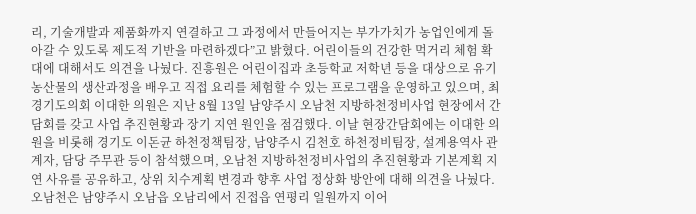리, 기술개발과 제품화까지 연결하고 그 과정에서 만들어지는 부가가치가 농업인에게 돌아갈 수 있도록 제도적 기반을 마련하겠다”고 밝혔다. 어린이들의 건강한 먹거리 체험 확대에 대해서도 의견을 나눴다. 진흥원은 어린이집과 초등학교 저학년 등을 대상으로 유기농산물의 생산과정을 배우고 직접 요리를 체험할 수 있는 프로그램을 운영하고 있으며, 최
경기도의회 이대한 의원은 지난 8월 13일 남양주시 오남천 지방하천정비사업 현장에서 간담회를 갖고 사업 추진현황과 장기 지연 원인을 점검했다. 이날 현장간담회에는 이대한 의원을 비롯해 경기도 이돈균 하천정책팀장, 남양주시 김천호 하천정비팀장, 설계용역사 관계자, 담당 주무관 등이 참석했으며, 오남천 지방하천정비사업의 추진현황과 기본계획 지연 사유를 공유하고, 상위 치수계획 변경과 향후 사업 정상화 방안에 대해 의견을 나눴다. 오남천은 남양주시 오남읍 오남리에서 진접읍 연평리 일원까지 이어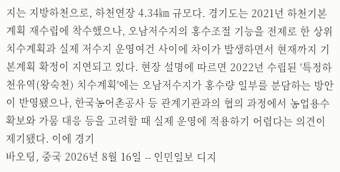지는 지방하천으로, 하천연장 4.34㎞ 규모다. 경기도는 2021년 하천기본계획 재수립에 착수했으나, 오남저수지의 홍수조절 기능을 전제로 한 상위 치수계획과 실제 저수지 운영여건 사이에 차이가 발생하면서 현재까지 기본계획 확정이 지연되고 있다. 현장 설명에 따르면 2022년 수립된 '특정하천유역(왕숙천) 치수계획'에는 오남저수지가 홍수량 일부를 분담하는 방안이 반영됐으나, 한국농어촌공사 등 관계기관과의 협의 과정에서 농업용수 확보와 가뭄 대응 등을 고려할 때 실제 운영에 적용하기 어렵다는 의견이 제기됐다. 이에 경기
바오팅, 중국 2026년 8월 16일 -- 인민일보 디지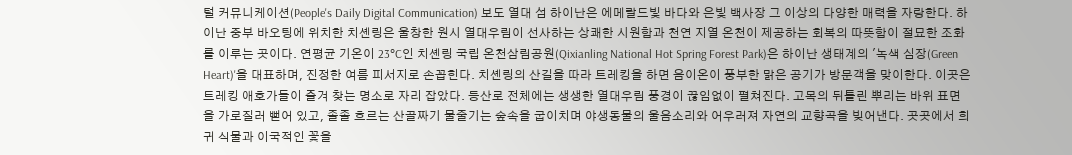털 커뮤니케이션(People's Daily Digital Communication) 보도 열대 섬 하이난은 에메랄드빛 바다와 은빛 백사장 그 이상의 다양한 매력을 자랑한다. 하이난 중부 바오팅에 위치한 치셴링은 울창한 원시 열대우림이 선사하는 상쾌한 시원함과 천연 지열 온천이 제공하는 회복의 따뜻함이 절묘한 조화를 이루는 곳이다. 연평균 기온이 23°C인 치셴링 국립 온천삼림공원(Qixianling National Hot Spring Forest Park)은 하이난 생태계의 '녹색 심장(Green Heart)'을 대표하며, 진정한 여름 피서지로 손꼽힌다. 치셴링의 산길을 따라 트레킹을 하면 음이온이 풍부한 맑은 공기가 방문객을 맞이한다. 이곳은 트레킹 애호가들이 즐겨 찾는 명소로 자리 잡았다. 등산로 전체에는 생생한 열대우림 풍경이 끊임없이 펼쳐진다. 고목의 뒤틀린 뿌리는 바위 표면을 가로질러 뻗어 있고, 졸졸 흐르는 산골짜기 물줄기는 숲속을 굽이치며 야생동물의 울음소리와 어우러져 자연의 교향곡을 빚어낸다. 곳곳에서 희귀 식물과 이국적인 꽃을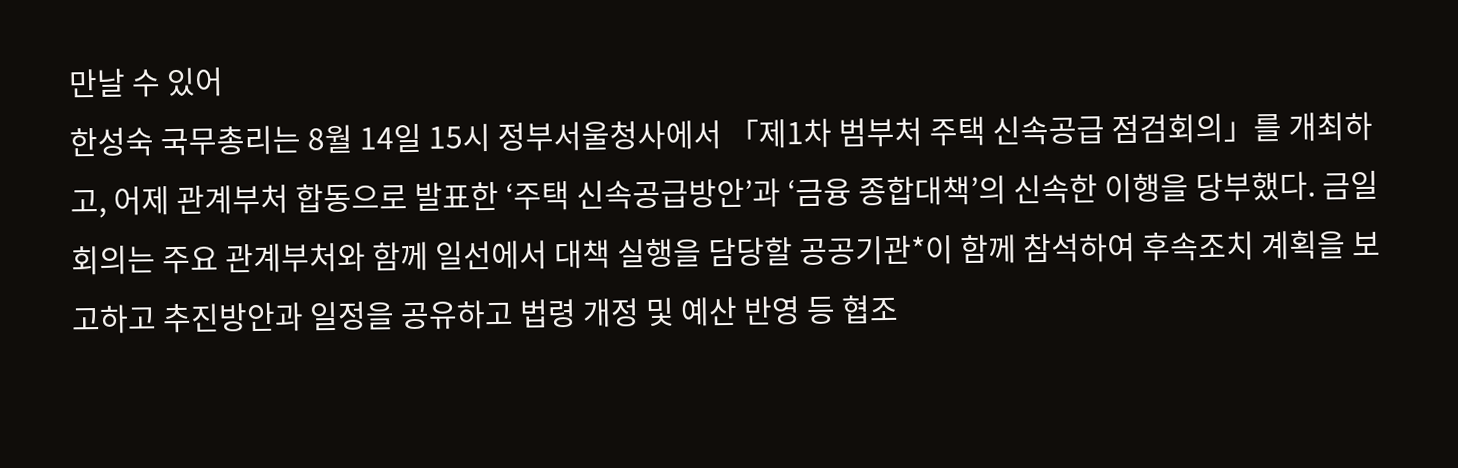만날 수 있어
한성숙 국무총리는 8월 14일 15시 정부서울청사에서 「제1차 범부처 주택 신속공급 점검회의」를 개최하고, 어제 관계부처 합동으로 발표한 ‘주택 신속공급방안’과 ‘금융 종합대책’의 신속한 이행을 당부했다. 금일 회의는 주요 관계부처와 함께 일선에서 대책 실행을 담당할 공공기관*이 함께 참석하여 후속조치 계획을 보고하고 추진방안과 일정을 공유하고 법령 개정 및 예산 반영 등 협조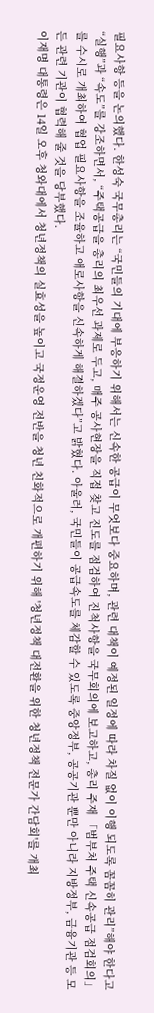필요사항 등을 논의했다. 한성숙 국무총리는 “국민들의 기대에 부응하기 위해서는 신속한 공급이 무엇보다 중요하며, 관련 대책이 예정된 일정에 따라 차질 없이 이행 되도록 꼼꼼히 관리”해야 한다고 “실행”과 “속도”를 강조하면서, “주택공급을 총리의 최우선 과제로 두고, 매주 공사현장을 직접 찾고 진도를 점검하여 진척사항을 국무회의에 보고하고, 총리 주재 「범부처 주택 신속공급 점검회의」를 수시로 개최하여 협업 필요사항을 조율하고 애로사항을 신속하게 해결하겠다”고 밝혔다. 아울러, 국민들이 공급속도를 체감할 수 있도록 중앙정부, 공공기관 뿐만 아니라 지방정부, 금융기관 등 모든 관련 기관이 협력해 줄 것을 당부했다.
이재명 대통령은 14일 오후 청와대에서 청년정책의 실효성을 높이고 국정운영 전반을 청년 친화적으로 개편하기 위해 '청년정책 대전환을 위한 청년정책 전문가 간담회'를 개최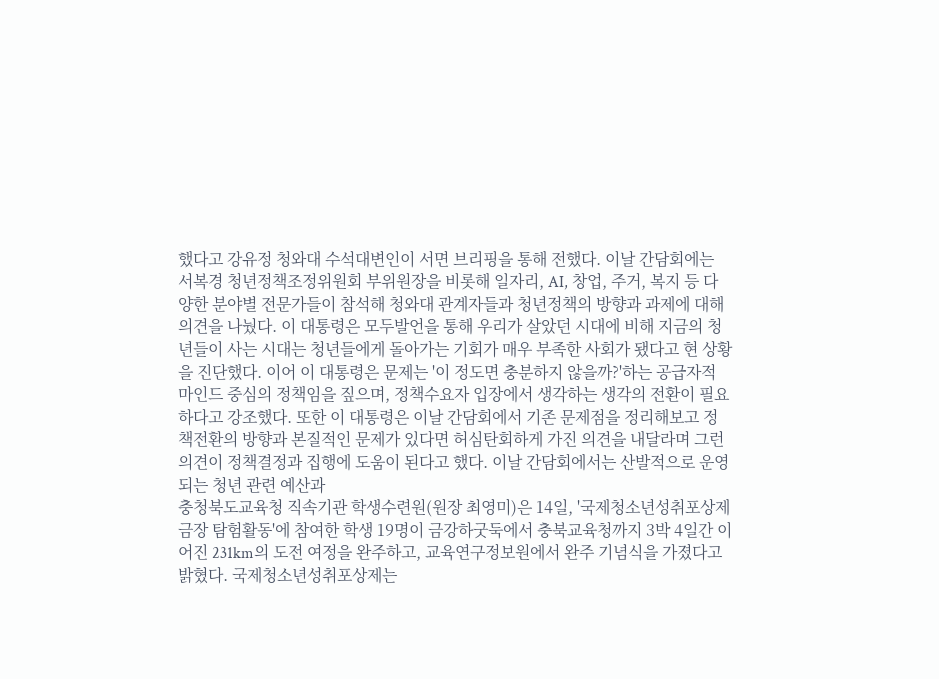했다고 강유정 청와대 수석대변인이 서면 브리핑을 통해 전했다. 이날 간담회에는 서복경 청년정책조정위원회 부위원장을 비롯해 일자리, AI, 창업, 주거, 복지 등 다양한 분야별 전문가들이 참석해 청와대 관계자들과 청년정책의 방향과 과제에 대해 의견을 나눴다. 이 대통령은 모두발언을 통해 우리가 살았던 시대에 비해 지금의 청년들이 사는 시대는 청년들에게 돌아가는 기회가 매우 부족한 사회가 됐다고 현 상황을 진단했다. 이어 이 대통령은 문제는 '이 정도면 충분하지 않을까?'하는 공급자적 마인드 중심의 정책임을 짚으며, 정책수요자 입장에서 생각하는 생각의 전환이 필요하다고 강조했다. 또한 이 대통령은 이날 간담회에서 기존 문제점을 정리해보고 정책전환의 방향과 본질적인 문제가 있다면 허심탄회하게 가진 의견을 내달라며 그런 의견이 정책결정과 집행에 도움이 된다고 했다. 이날 간담회에서는 산발적으로 운영되는 청년 관련 예산과
충청북도교육청 직속기관 학생수련원(원장 최영미)은 14일, '국제청소년성취포상제 금장 탐험활동'에 참여한 학생 19명이 금강하굿둑에서 충북교육청까지 3박 4일간 이어진 231km의 도전 여정을 완주하고, 교육연구정보원에서 완주 기념식을 가졌다고 밝혔다. 국제청소년성취포상제는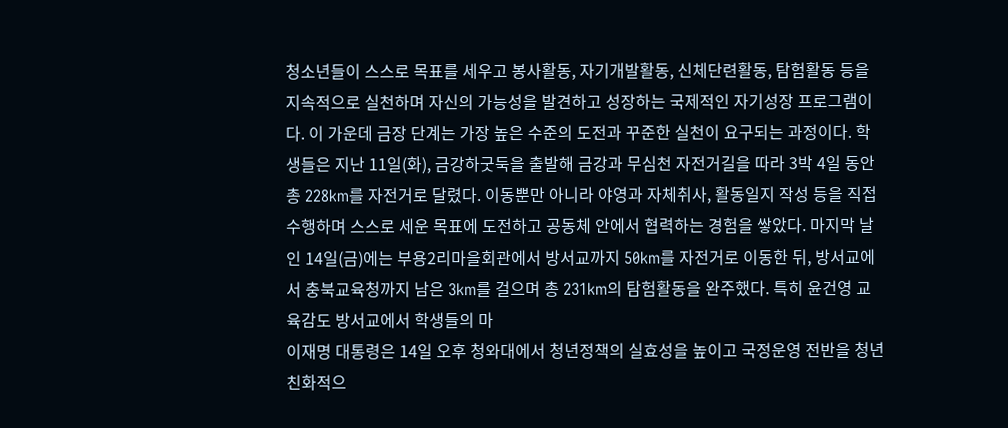청소년들이 스스로 목표를 세우고 봉사활동, 자기개발활동, 신체단련활동, 탐험활동 등을 지속적으로 실천하며 자신의 가능성을 발견하고 성장하는 국제적인 자기성장 프로그램이다. 이 가운데 금장 단계는 가장 높은 수준의 도전과 꾸준한 실천이 요구되는 과정이다. 학생들은 지난 11일(화), 금강하굿둑을 출발해 금강과 무심천 자전거길을 따라 3박 4일 동안 총 228km를 자전거로 달렸다. 이동뿐만 아니라 야영과 자체취사, 활동일지 작성 등을 직접 수행하며 스스로 세운 목표에 도전하고 공동체 안에서 협력하는 경험을 쌓았다. 마지막 날인 14일(금)에는 부용2리마을회관에서 방서교까지 50km를 자전거로 이동한 뒤, 방서교에서 충북교육청까지 남은 3km를 걸으며 총 231km의 탐험활동을 완주했다. 특히 윤건영 교육감도 방서교에서 학생들의 마
이재명 대통령은 14일 오후 청와대에서 청년정책의 실효성을 높이고 국정운영 전반을 청년 친화적으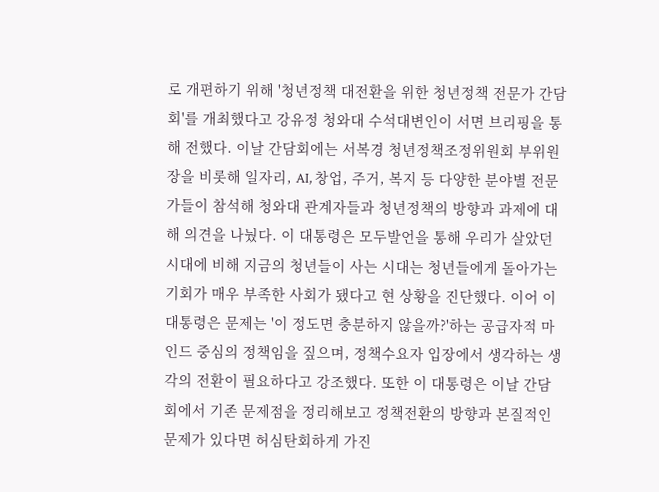로 개편하기 위해 '청년정책 대전환을 위한 청년정책 전문가 간담회'를 개최했다고 강유정 청와대 수석대변인이 서면 브리핑을 통해 전했다. 이날 간담회에는 서복경 청년정책조정위원회 부위원장을 비롯해 일자리, AI, 창업, 주거, 복지 등 다양한 분야별 전문가들이 참석해 청와대 관계자들과 청년정책의 방향과 과제에 대해 의견을 나눴다. 이 대통령은 모두발언을 통해 우리가 살았던 시대에 비해 지금의 청년들이 사는 시대는 청년들에게 돌아가는 기회가 매우 부족한 사회가 됐다고 현 상황을 진단했다. 이어 이 대통령은 문제는 '이 정도면 충분하지 않을까?'하는 공급자적 마인드 중심의 정책임을 짚으며, 정책수요자 입장에서 생각하는 생각의 전환이 필요하다고 강조했다. 또한 이 대통령은 이날 간담회에서 기존 문제점을 정리해보고 정책전환의 방향과 본질적인 문제가 있다면 허심탄회하게 가진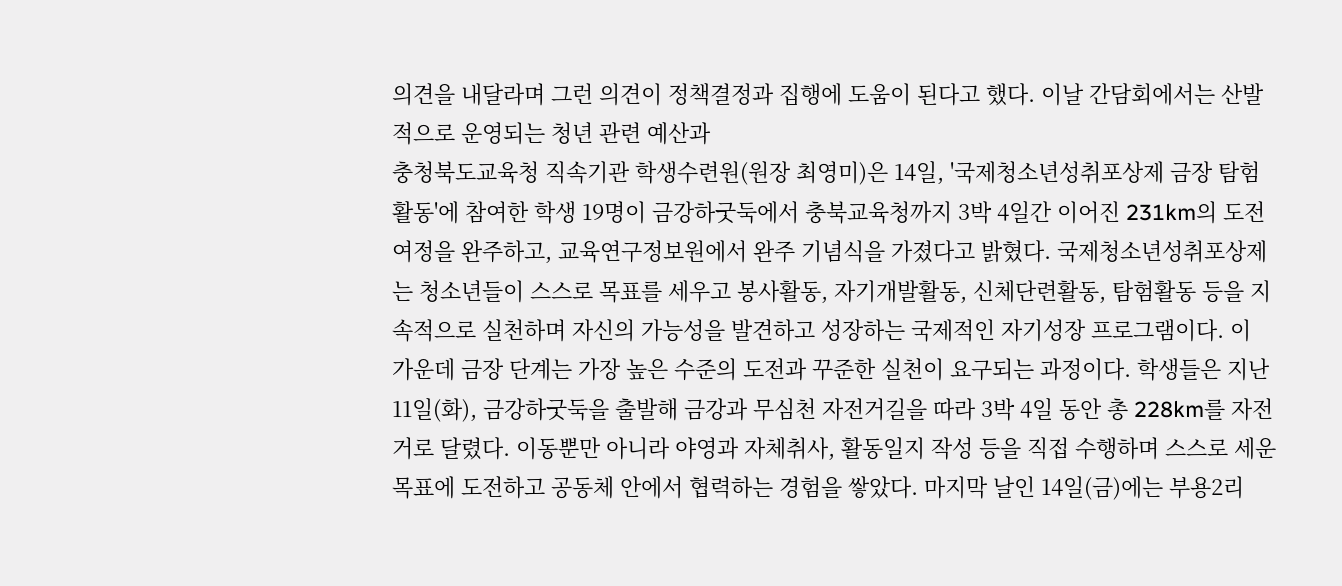의견을 내달라며 그런 의견이 정책결정과 집행에 도움이 된다고 했다. 이날 간담회에서는 산발적으로 운영되는 청년 관련 예산과
충청북도교육청 직속기관 학생수련원(원장 최영미)은 14일, '국제청소년성취포상제 금장 탐험활동'에 참여한 학생 19명이 금강하굿둑에서 충북교육청까지 3박 4일간 이어진 231km의 도전 여정을 완주하고, 교육연구정보원에서 완주 기념식을 가졌다고 밝혔다. 국제청소년성취포상제는 청소년들이 스스로 목표를 세우고 봉사활동, 자기개발활동, 신체단련활동, 탐험활동 등을 지속적으로 실천하며 자신의 가능성을 발견하고 성장하는 국제적인 자기성장 프로그램이다. 이 가운데 금장 단계는 가장 높은 수준의 도전과 꾸준한 실천이 요구되는 과정이다. 학생들은 지난 11일(화), 금강하굿둑을 출발해 금강과 무심천 자전거길을 따라 3박 4일 동안 총 228km를 자전거로 달렸다. 이동뿐만 아니라 야영과 자체취사, 활동일지 작성 등을 직접 수행하며 스스로 세운 목표에 도전하고 공동체 안에서 협력하는 경험을 쌓았다. 마지막 날인 14일(금)에는 부용2리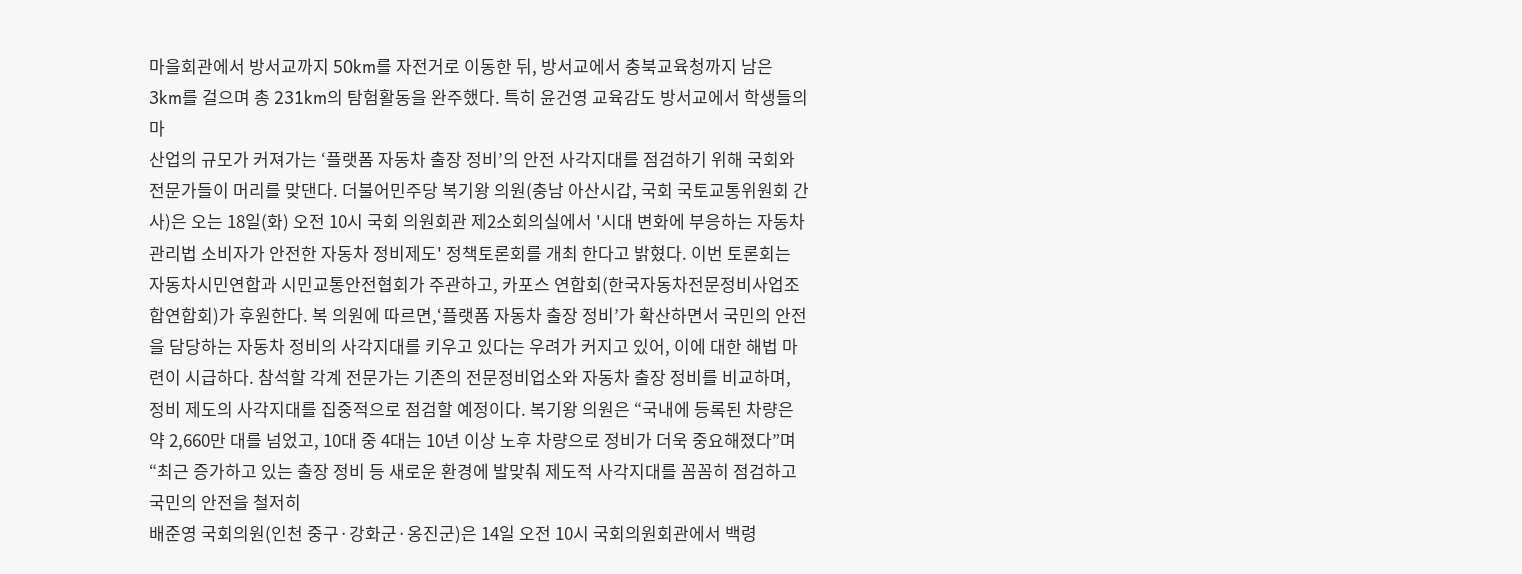마을회관에서 방서교까지 50km를 자전거로 이동한 뒤, 방서교에서 충북교육청까지 남은 3km를 걸으며 총 231km의 탐험활동을 완주했다. 특히 윤건영 교육감도 방서교에서 학생들의 마
산업의 규모가 커져가는 ‘플랫폼 자동차 출장 정비’의 안전 사각지대를 점검하기 위해 국회와 전문가들이 머리를 맞댄다. 더불어민주당 복기왕 의원(충남 아산시갑, 국회 국토교통위원회 간사)은 오는 18일(화) 오전 10시 국회 의원회관 제2소회의실에서 '시대 변화에 부응하는 자동차관리법 소비자가 안전한 자동차 정비제도' 정책토론회를 개최 한다고 밝혔다. 이번 토론회는 자동차시민연합과 시민교통안전협회가 주관하고, 카포스 연합회(한국자동차전문정비사업조합연합회)가 후원한다. 복 의원에 따르면,‘플랫폼 자동차 출장 정비’가 확산하면서 국민의 안전을 담당하는 자동차 정비의 사각지대를 키우고 있다는 우려가 커지고 있어, 이에 대한 해법 마련이 시급하다. 참석할 각계 전문가는 기존의 전문정비업소와 자동차 출장 정비를 비교하며, 정비 제도의 사각지대를 집중적으로 점검할 예정이다. 복기왕 의원은 “국내에 등록된 차량은 약 2,660만 대를 넘었고, 10대 중 4대는 10년 이상 노후 차량으로 정비가 더욱 중요해졌다”며 “최근 증가하고 있는 출장 정비 등 새로운 환경에 발맞춰 제도적 사각지대를 꼼꼼히 점검하고 국민의 안전을 철저히
배준영 국회의원(인천 중구·강화군·옹진군)은 14일 오전 10시 국회의원회관에서 백령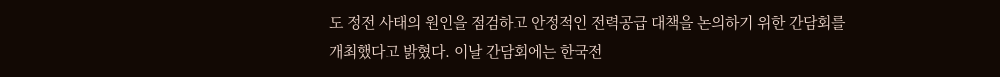도 정전 사태의 원인을 점검하고 안정적인 전력공급 대책을 논의하기 위한 간담회를 개최했다고 밝혔다. 이날 간담회에는 한국전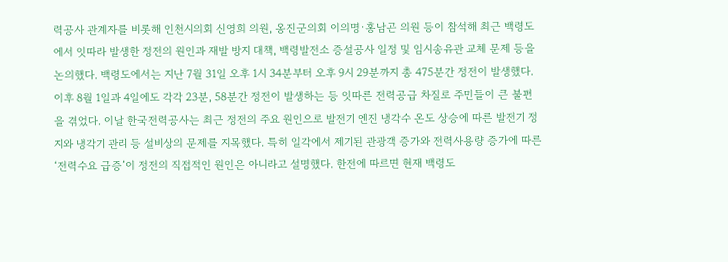력공사 관계자를 비롯해 인천시의회 신영희 의원, 옹진군의회 이의명·홍남곤 의원 등이 참석해 최근 백령도에서 잇따라 발생한 정전의 원인과 재발 방지 대책, 백령발전소 증설공사 일정 및 임시송유관 교체 문제 등을 논의했다. 백령도에서는 지난 7월 31일 오후 1시 34분부터 오후 9시 29분까지 총 475분간 정전이 발생했다. 이후 8월 1일과 4일에도 각각 23분, 58분간 정전이 발생하는 등 잇따른 전력공급 차질로 주민들이 큰 불편을 겪었다. 이날 한국전력공사는 최근 정전의 주요 원인으로 발전기 엔진 냉각수 온도 상승에 따른 발전기 정지와 냉각기 관리 등 설비상의 문제를 지목했다. 특히 일각에서 제기된 관광객 증가와 전력사용량 증가에 따른 ‘전력수요 급증’이 정전의 직접적인 원인은 아니라고 설명했다. 한전에 따르면 현재 백령도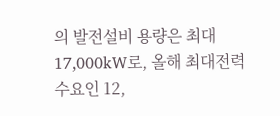의 발전설비 용량은 최대 17,000kW로, 올해 최대전력수요인 12,